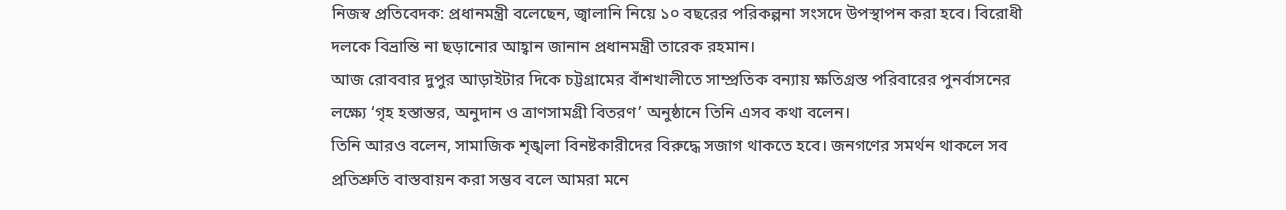নিজস্ব প্রতিবেদক: প্রধানমন্ত্রী বলেছেন, জ্বালানি নিয়ে ১০ বছরের পরিকল্পনা সংসদে উপস্থাপন করা হবে। বিরোধী দলকে বিভ্রান্তি না ছড়ানোর আহ্বান জানান প্রধানমন্ত্রী তারেক রহমান।
আজ রোববার দুপুর আড়াইটার দিকে চট্টগ্রামের বাঁশখালীতে সাম্প্রতিক বন্যায় ক্ষতিগ্রস্ত পরিবারের পুনর্বাসনের লক্ষ্যে ‘গৃহ হস্তান্তর, অনুদান ও ত্রাণসামগ্রী বিতরণ’ অনুষ্ঠানে তিনি এসব কথা বলেন।
তিনি আরও বলেন, সামাজিক শৃঙ্খলা বিনষ্টকারীদের বিরুদ্ধে সজাগ থাকতে হবে। জনগণের সমর্থন থাকলে সব প্রতিশ্রুতি বাস্তবায়ন করা সম্ভব বলে আমরা মনে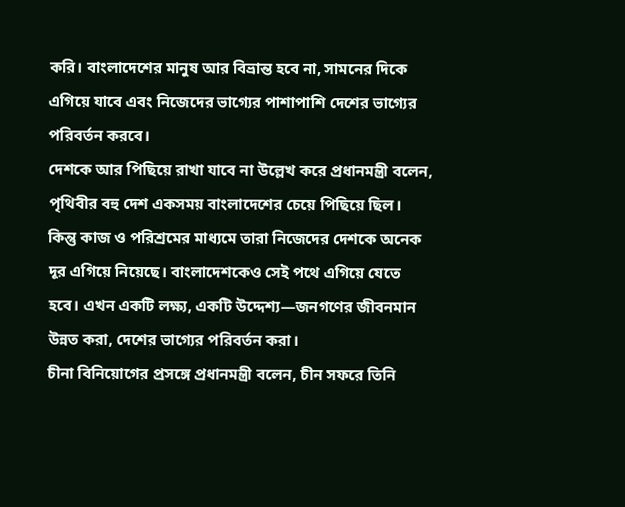করি। বাংলাদেশের মানুষ আর বিভ্রান্ত হবে না, সামনের দিকে এগিয়ে যাবে এবং নিজেদের ভাগ্যের পাশাপাশি দেশের ভাগ্যের পরিবর্তন করবে।
দেশকে আর পিছিয়ে রাখা যাবে না উল্লেখ করে প্রধানমন্ত্রী বলেন, পৃথিবীর বহু দেশ একসময় বাংলাদেশের চেয়ে পিছিয়ে ছিল। কিন্তু কাজ ও পরিশ্রমের মাধ্যমে তারা নিজেদের দেশকে অনেক দূর এগিয়ে নিয়েছে। বাংলাদেশকেও সেই পথে এগিয়ে যেতে হবে। এখন একটি লক্ষ্য, একটি উদ্দেশ্য—জনগণের জীবনমান উন্নত করা, দেশের ভাগ্যের পরিবর্তন করা।
চীনা বিনিয়োগের প্রসঙ্গে প্রধানমন্ত্রী বলেন, চীন সফরে তিনি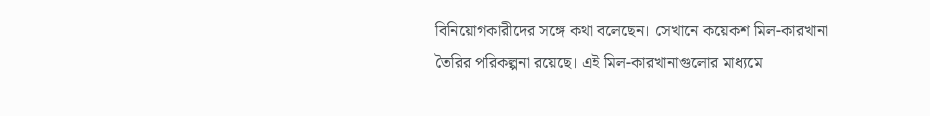বিনিয়োগকারীদের সঙ্গে কথা বলেছেন। সেখানে কয়েকশ মিল-কারখানা তৈরির পরিকল্পনা রয়েছে। এই মিল-কারখানাগুলোর মাধ্যমে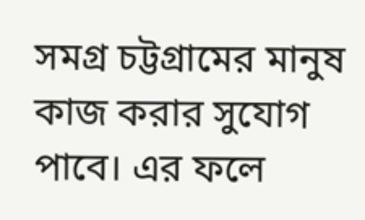সমগ্র চট্টগ্রামের মানুষ কাজ করার সুযোগ পাবে। এর ফলে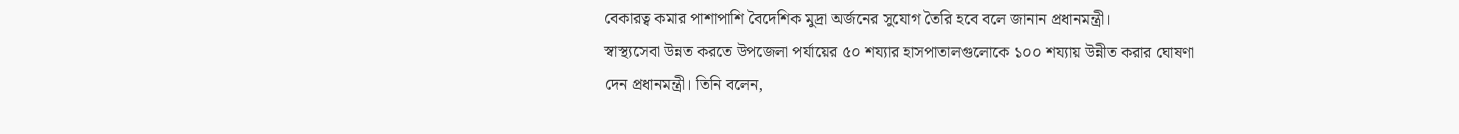বেকারত্ব কমার পাশাপাশি বৈদেশিক মুদ্রা অর্জনের সুযোগ তৈরি হবে বলে জানান প্রধানমন্ত্রী।
স্বাস্থ্যসেবা উন্নত করতে উপজেলা পর্যায়ের ৫০ শয্যার হাসপাতালগুলোকে ১০০ শয্যায় উন্নীত করার ঘোষণা দেন প্রধানমন্ত্রী। তিনি বলেন,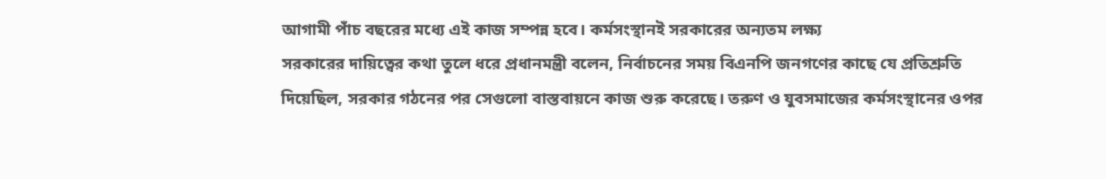আগামী পাঁচ বছরের মধ্যে এই কাজ সম্পন্ন হবে। কর্মসংস্থানই সরকারের অন্যতম লক্ষ্য
সরকারের দায়িত্বের কথা তুলে ধরে প্রধানমন্ত্রী বলেন, নির্বাচনের সময় বিএনপি জনগণের কাছে যে প্রতিশ্রুতি দিয়েছিল, সরকার গঠনের পর সেগুলো বাস্তবায়নে কাজ শুরু করেছে। তরুণ ও যুবসমাজের কর্মসংস্থানের ওপর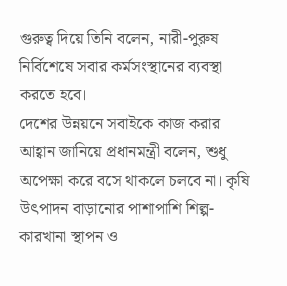গুরুত্ব দিয়ে তিনি বলেন, নারী-পুরুষ নির্বিশেষে সবার কর্মসংস্থানের ব্যবস্থা করতে হবে।
দেশের উন্নয়নে সবাইকে কাজ করার আহ্বান জানিয়ে প্রধানমন্ত্রী বলেন, শুধু অপেক্ষা করে বসে থাকলে চলবে না। কৃষি উৎপাদন বাড়ানোর পাশাপাশি শিল্প-কারখানা স্থাপন ও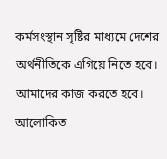কর্মসংস্থান সৃষ্টির মাধ্যমে দেশের অর্থনীতিকে এগিয়ে নিতে হবে। আমাদের কাজ করতে হবে।
আলোকিত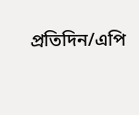প্রতিদিন/এপি